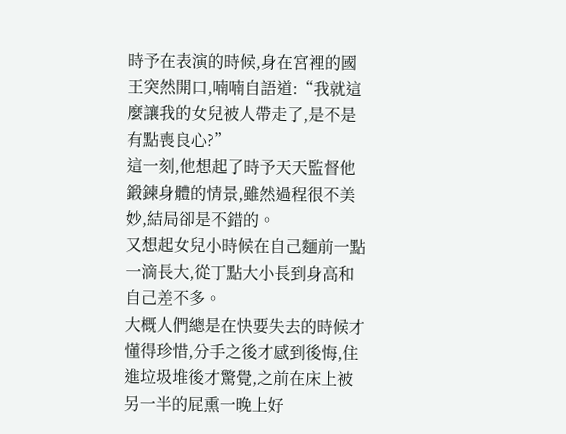時予在表演的時候,身在宮裡的國王突然開口,喃喃自語道:“我就這麼讓我的女兒被人帶走了,是不是有點喪良心?”
這一刻,他想起了時予天天監督他鍛鍊身體的情景,雖然過程很不美妙,結局卻是不錯的。
又想起女兒小時候在自己麵前一點一滴長大,從丁點大小長到身高和自己差不多。
大概人們總是在快要失去的時候才懂得珍惜,分手之後才感到後悔,住進垃圾堆後才驚覺,之前在床上被另一半的屁熏一晚上好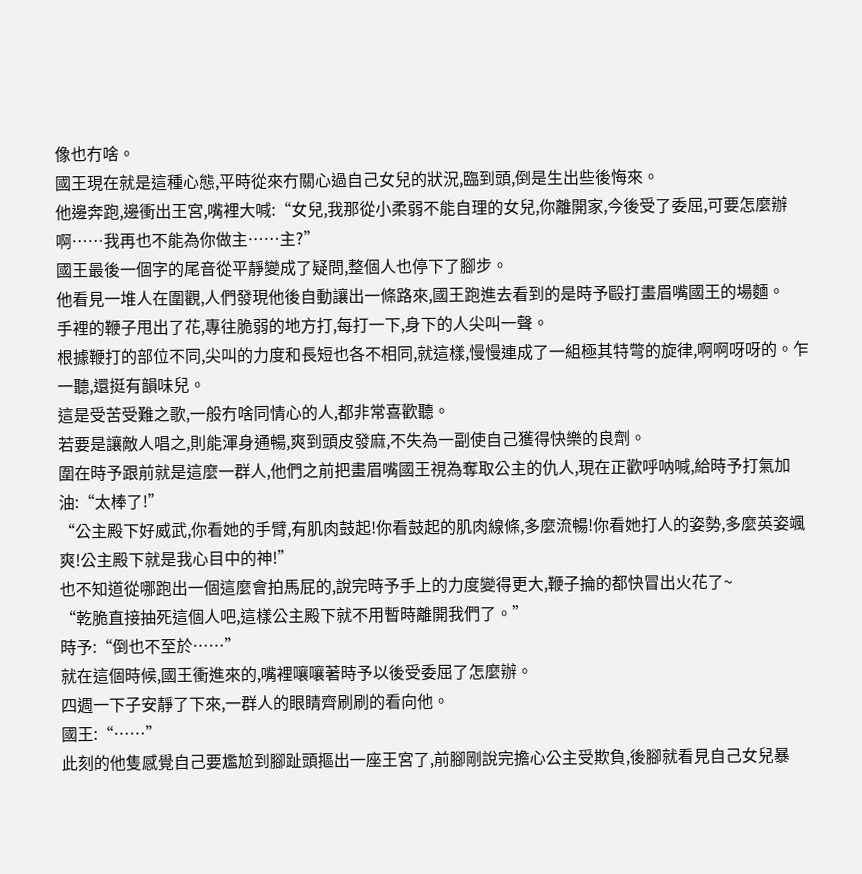像也冇啥。
國王現在就是這種心態,平時從來冇關心過自己女兒的狀況,臨到頭,倒是生出些後悔來。
他邊奔跑,邊衝出王宮,嘴裡大喊:“女兒,我那從小柔弱不能自理的女兒,你離開家,今後受了委屈,可要怎麼辦啊……我再也不能為你做主……主?”
國王最後一個字的尾音從平靜變成了疑問,整個人也停下了腳步。
他看見一堆人在圍觀,人們發現他後自動讓出一條路來,國王跑進去看到的是時予毆打畫眉嘴國王的場麵。
手裡的鞭子甩出了花,專往脆弱的地方打,每打一下,身下的人尖叫一聲。
根據鞭打的部位不同,尖叫的力度和長短也各不相同,就這樣,慢慢連成了一組極其特彆的旋律,啊啊呀呀的。乍一聽,還挺有韻味兒。
這是受苦受難之歌,一般冇啥同情心的人,都非常喜歡聽。
若要是讓敵人唱之,則能渾身通暢,爽到頭皮發麻,不失為一副使自己獲得快樂的良劑。
圍在時予跟前就是這麼一群人,他們之前把畫眉嘴國王視為奪取公主的仇人,現在正歡呼呐喊,給時予打氣加油:“太棒了!”
“公主殿下好威武,你看她的手臂,有肌肉鼓起!你看鼓起的肌肉線條,多麼流暢!你看她打人的姿勢,多麼英姿颯爽!公主殿下就是我心目中的神!”
也不知道從哪跑出一個這麼會拍馬屁的,說完時予手上的力度變得更大,鞭子掄的都快冒出火花了~
“乾脆直接抽死這個人吧,這樣公主殿下就不用暫時離開我們了。”
時予:“倒也不至於……”
就在這個時候,國王衝進來的,嘴裡嚷嚷著時予以後受委屈了怎麼辦。
四週一下子安靜了下來,一群人的眼睛齊刷刷的看向他。
國王:“……”
此刻的他隻感覺自己要尷尬到腳趾頭摳出一座王宮了,前腳剛說完擔心公主受欺負,後腳就看見自己女兒暴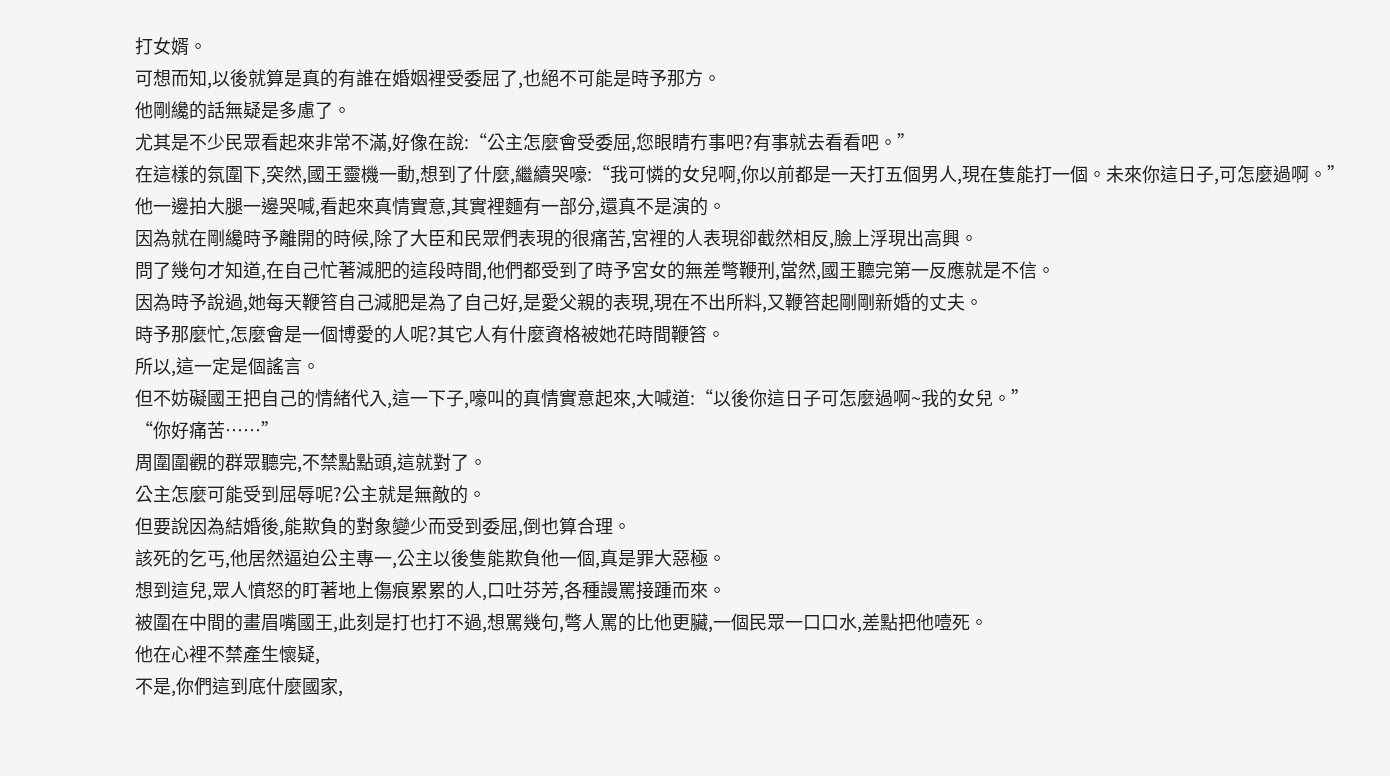打女婿。
可想而知,以後就算是真的有誰在婚姻裡受委屈了,也絕不可能是時予那方。
他剛纔的話無疑是多慮了。
尤其是不少民眾看起來非常不滿,好像在說:“公主怎麼會受委屈,您眼睛冇事吧?有事就去看看吧。”
在這樣的氛圍下,突然,國王靈機一動,想到了什麼,繼續哭嚎:“我可憐的女兒啊,你以前都是一天打五個男人,現在隻能打一個。未來你這日子,可怎麼過啊。”
他一邊拍大腿一邊哭喊,看起來真情實意,其實裡麵有一部分,還真不是演的。
因為就在剛纔時予離開的時候,除了大臣和民眾們表現的很痛苦,宮裡的人表現卻截然相反,臉上浮現出高興。
問了幾句才知道,在自己忙著減肥的這段時間,他們都受到了時予宮女的無差彆鞭刑,當然,國王聽完第一反應就是不信。
因為時予說過,她每天鞭笞自己減肥是為了自己好,是愛父親的表現,現在不出所料,又鞭笞起剛剛新婚的丈夫。
時予那麼忙,怎麼會是一個博愛的人呢?其它人有什麼資格被她花時間鞭笞。
所以,這一定是個謠言。
但不妨礙國王把自己的情緒代入,這一下子,嚎叫的真情實意起來,大喊道:“以後你這日子可怎麼過啊~我的女兒。”
“你好痛苦……”
周圍圍觀的群眾聽完,不禁點點頭,這就對了。
公主怎麼可能受到屈辱呢?公主就是無敵的。
但要說因為結婚後,能欺負的對象變少而受到委屈,倒也算合理。
該死的乞丐,他居然逼迫公主專一,公主以後隻能欺負他一個,真是罪大惡極。
想到這兒,眾人憤怒的盯著地上傷痕累累的人,口吐芬芳,各種謾罵接踵而來。
被圍在中間的畫眉嘴國王,此刻是打也打不過,想罵幾句,彆人罵的比他更臟,一個民眾一口口水,差點把他噎死。
他在心裡不禁產生懷疑,
不是,你們這到底什麼國家,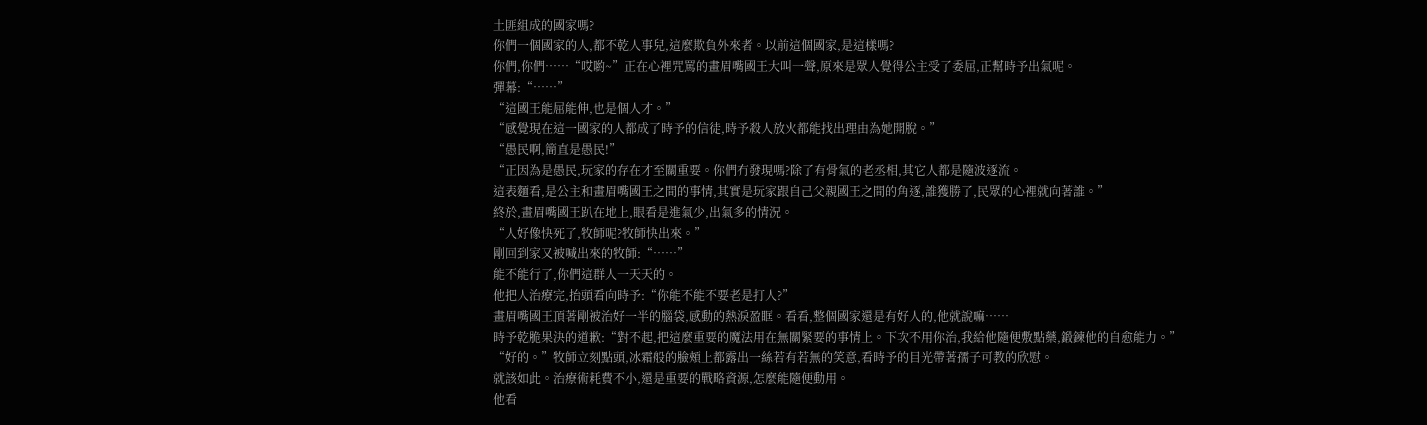土匪組成的國家嗎?
你們一個國家的人,都不乾人事兒,這麼欺負外來者。以前這個國家,是這樣嗎?
你們,你們……“哎喲~”正在心裡咒罵的畫眉嘴國王大叫一聲,原來是眾人覺得公主受了委屈,正幫時予出氣呢。
彈幕:“……”
“這國王能屈能伸,也是個人才。”
“感覺現在這一國家的人都成了時予的信徒,時予殺人放火都能找出理由為她開脫。”
“愚民啊,簡直是愚民!”
“正因為是愚民,玩家的存在才至關重要。你們冇發現嗎?除了有骨氣的老丞相,其它人都是隨波逐流。
這表麵看,是公主和畫眉嘴國王之間的事情,其實是玩家跟自己父親國王之間的角逐,誰獲勝了,民眾的心裡就向著誰。”
終於,畫眉嘴國王趴在地上,眼看是進氣少,出氣多的情況。
“人好像快死了,牧師呢?牧師快出來。”
剛回到家又被喊出來的牧師:“……”
能不能行了,你們這群人一天天的。
他把人治療完,抬頭看向時予:“你能不能不要老是打人?”
畫眉嘴國王頂著剛被治好一半的腦袋,感動的熱淚盈眶。看看,整個國家還是有好人的,他就說嘛……
時予乾脆果決的道歉:“對不起,把這麼重要的魔法用在無關緊要的事情上。下次不用你治,我給他隨便敷點藥,鍛鍊他的自愈能力。”
“好的。”牧師立刻點頭,冰霜般的臉頰上都露出一絲若有若無的笑意,看時予的目光帶著孺子可教的欣慰。
就該如此。治療術耗費不小,還是重要的戰略資源,怎麼能隨便動用。
他看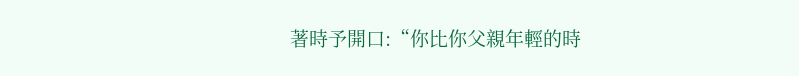著時予開口:“你比你父親年輕的時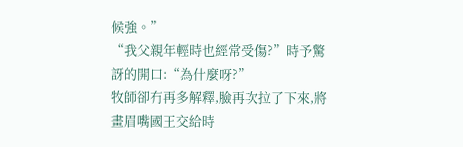候強。”
“我父親年輕時也經常受傷?”時予驚訝的開口:“為什麼呀?”
牧師卻冇再多解釋,臉再次拉了下來,將畫眉嘴國王交給時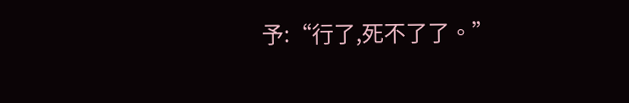予:“行了,死不了了。”